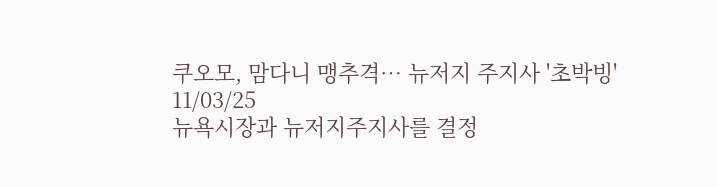쿠오모, 맘다니 맹추격… 뉴저지 주지사 '초박빙'
11/03/25
뉴욕시장과 뉴저지주지사를 결정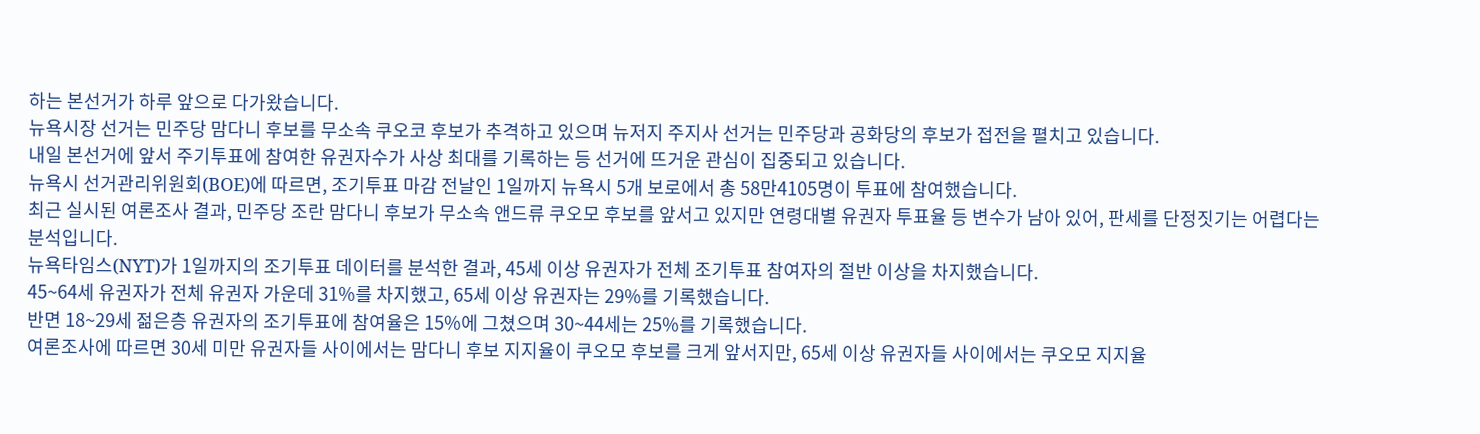하는 본선거가 하루 앞으로 다가왔습니다.
뉴욕시장 선거는 민주당 맘다니 후보를 무소속 쿠오코 후보가 추격하고 있으며 뉴저지 주지사 선거는 민주당과 공화당의 후보가 접전을 펼치고 있습니다.
내일 본선거에 앞서 주기투표에 참여한 유권자수가 사상 최대를 기록하는 등 선거에 뜨거운 관심이 집중되고 있습니다.
뉴욕시 선거관리위원회(BOE)에 따르면, 조기투표 마감 전날인 1일까지 뉴욕시 5개 보로에서 총 58만4105명이 투표에 참여했습니다.
최근 실시된 여론조사 결과, 민주당 조란 맘다니 후보가 무소속 앤드류 쿠오모 후보를 앞서고 있지만 연령대별 유권자 투표율 등 변수가 남아 있어, 판세를 단정짓기는 어렵다는 분석입니다.
뉴욕타임스(NYT)가 1일까지의 조기투표 데이터를 분석한 결과, 45세 이상 유권자가 전체 조기투표 참여자의 절반 이상을 차지했습니다.
45~64세 유권자가 전체 유권자 가운데 31%를 차지했고, 65세 이상 유권자는 29%를 기록했습니다.
반면 18~29세 젊은층 유권자의 조기투표에 참여율은 15%에 그쳤으며 30~44세는 25%를 기록했습니다.
여론조사에 따르면 30세 미만 유권자들 사이에서는 맘다니 후보 지지율이 쿠오모 후보를 크게 앞서지만, 65세 이상 유권자들 사이에서는 쿠오모 지지율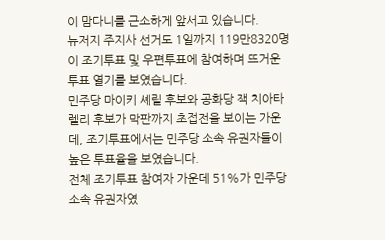이 맘다니를 근소하게 앞서고 있습니다.
뉴저지 주지사 선거도 1일까지 119만8320명이 조기투표 및 우편투표에 참여하며 뜨거운 투표 열기를 보였습니다.
민주당 마이키 셰릴 후보와 공화당 잭 치아타렐리 후보가 막판까지 초접전을 보이는 가운데, 조기투표에서는 민주당 소속 유권자들이 높은 투표율을 보였습니다.
전체 조기투표 참여자 가운데 51%가 민주당 소속 유권자였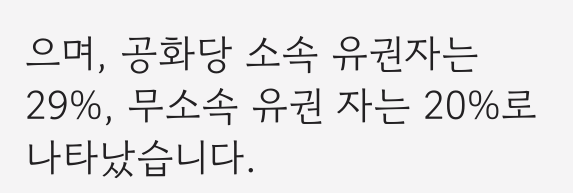으며, 공화당 소속 유권자는 29%, 무소속 유권 자는 20%로 나타났습니다.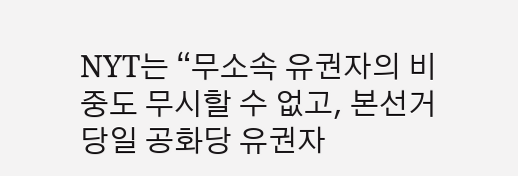NYT는 “무소속 유권자의 비중도 무시할 수 없고, 본선거 당일 공화당 유권자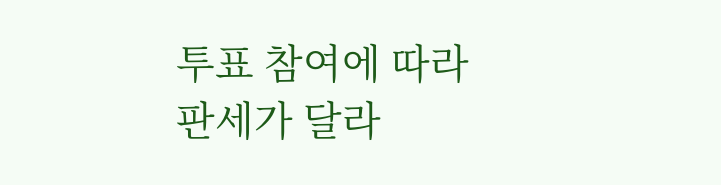투표 참여에 따라 판세가 달라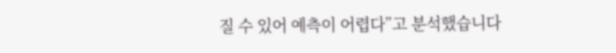질 수 있어 예측이 어렵다”고 분석했습니다